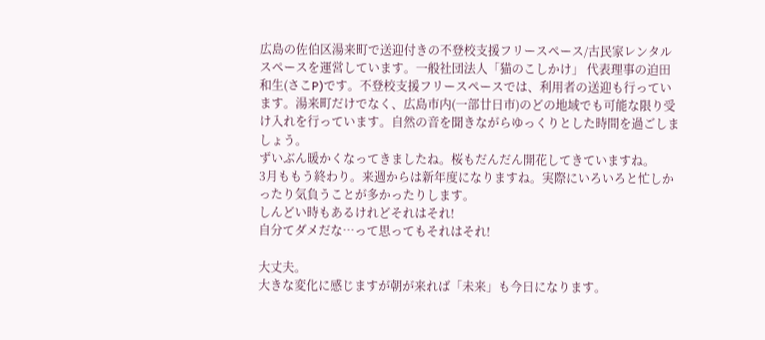広島の佐伯区湯来町で送迎付きの不登校支援フリースペース/古民家レンタルスペースを運営しています。一般社団法人「猫のこしかけ」 代表理事の迫田和生(さこP)です。不登校支援フリースペースでは、利用者の送迎も行っています。湯来町だけでなく、広島市内(一部廿日市)のどの地域でも可能な限り受け入れを行っています。自然の音を聞きながらゆっくりとした時間を過ごしましょう。
ずいぶん暖かくなってきましたね。桜もだんだん開花してきていますね。
3月ももう終わり。来週からは新年度になりますね。実際にいろいろと忙しかったり気負うことが多かったりします。
しんどい時もあるけれどそれはそれ!
自分てダメだな…って思ってもそれはそれ!

大丈夫。
大きな変化に感じますが朝が来れば「未来」も今日になります。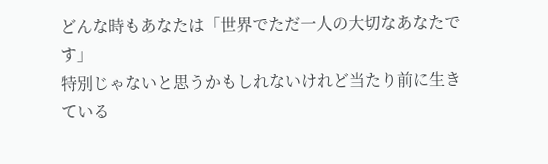どんな時もあなたは「世界でただ一人の大切なあなたです」
特別じゃないと思うかもしれないけれど当たり前に生きている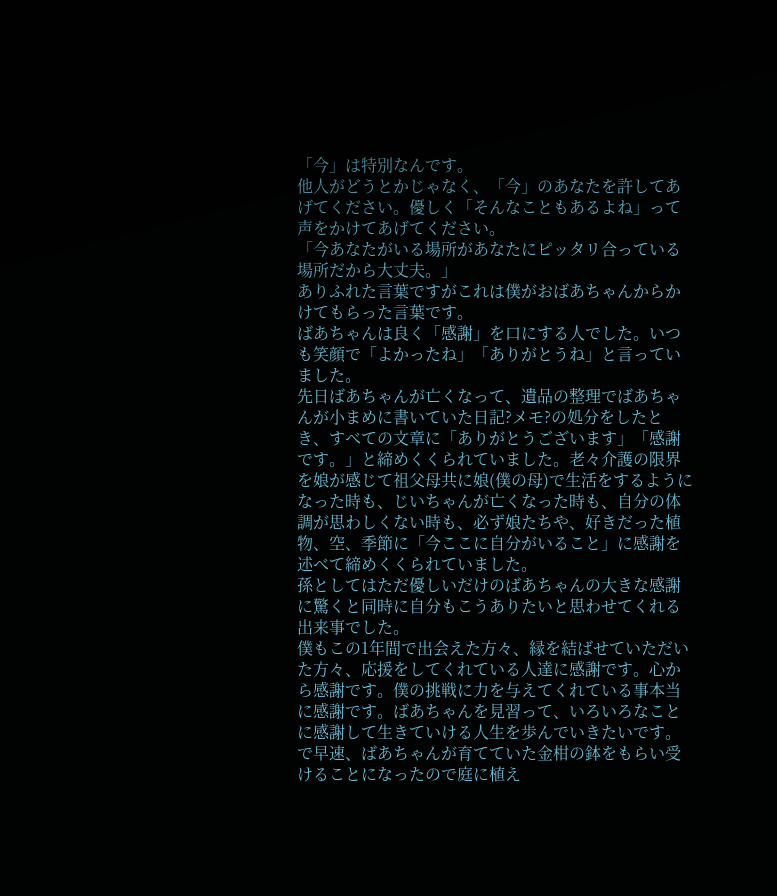「今」は特別なんです。
他人がどうとかじゃなく、「今」のあなたを許してあげてください。優しく「そんなこともあるよね」って声をかけてあげてください。
「今あなたがいる場所があなたにピッタリ合っている場所だから大丈夫。」
ありふれた言葉ですがこれは僕がおばあちゃんからかけてもらった言葉です。
ばあちゃんは良く「感謝」を口にする人でした。いつも笑顔で「よかったね」「ありがとうね」と言っていました。
先日ばあちゃんが亡くなって、遺品の整理でばあちゃんが小まめに書いていた日記?メモ?の処分をしたとき、すべての文章に「ありがとうございます」「感謝です。」と締めくくられていました。老々介護の限界を娘が感じて祖父母共に娘(僕の母)で生活をするようになった時も、じいちゃんが亡くなった時も、自分の体調が思わしくない時も、必ず娘たちや、好きだった植物、空、季節に「今ここに自分がいること」に感謝を述べて締めくくられていました。
孫としてはただ優しいだけのばあちゃんの大きな感謝に驚くと同時に自分もこうありたいと思わせてくれる出来事でした。
僕もこの1年間で出会えた方々、縁を結ばせていただいた方々、応援をしてくれている人達に感謝です。心から感謝です。僕の挑戦に力を与えてくれている事本当に感謝です。ばあちゃんを見習って、いろいろなことに感謝して生きていける人生を歩んでいきたいです。
で早速、ばあちゃんが育てていた金柑の鉢をもらい受けることになったので庭に植え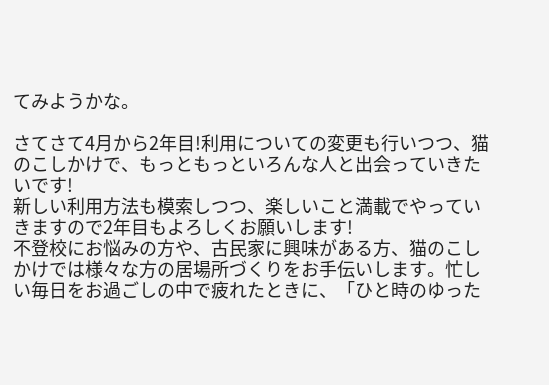てみようかな。

さてさて4月から2年目!利用についての変更も行いつつ、猫のこしかけで、もっともっといろんな人と出会っていきたいです!
新しい利用方法も模索しつつ、楽しいこと満載でやっていきますので2年目もよろしくお願いします!
不登校にお悩みの方や、古民家に興味がある方、猫のこしかけでは様々な方の居場所づくりをお手伝いします。忙しい毎日をお過ごしの中で疲れたときに、「ひと時のゆった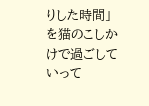りした時間」を猫のこしかけで過ごしていって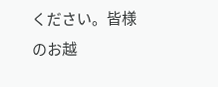ください。皆様のお越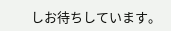しお待ちしています。